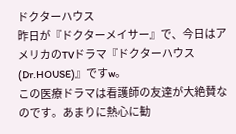ドクターハウス
昨日が『ドクターメイサー』で、今日はアメリカのTVドラマ『ドクターハウス(Dr.HOUSE)』ですw。
この医療ドラマは看護師の友達が大絶賛なのです。あまりに熱心に勧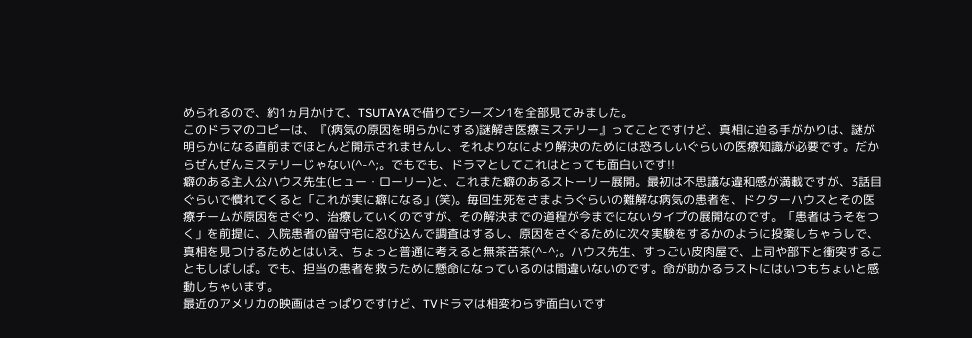められるので、約1ヵ月かけて、TSUTAYAで借りてシーズン1を全部見てみました。
このドラマのコピーは、『(病気の原因を明らかにする)謎解き医療ミステリー』ってことですけど、真相に迫る手がかりは、謎が明らかになる直前までほとんど開示されませんし、それよりなにより解決のためには恐ろしいぐらいの医療知識が必要です。だからぜんぜんミステリーじゃない(^-^;。でもでも、ドラマとしてこれはとっても面白いです!!
癖のある主人公ハウス先生(ヒュー・ローリー)と、これまた癖のあるストーリー展開。最初は不思議な違和感が満載ですが、3話目ぐらいで慣れてくると「これが実に癖になる」(笑)。毎回生死をさまようぐらいの難解な病気の患者を、ドクターハウスとその医療チームが原因をさぐり、治療していくのですが、その解決までの道程が今までにないタイプの展開なのです。「患者はうそをつく」を前提に、入院患者の留守宅に忍び込んで調査はするし、原因をさぐるために次々実験をするかのように投薬しちゃうしで、真相を見つけるためとはいえ、ちょっと普通に考えると無茶苦茶(^-^;。ハウス先生、すっごい皮肉屋で、上司や部下と衝突することもしばしば。でも、担当の患者を救うために懸命になっているのは間違いないのです。命が助かるラストにはいつもちょいと感動しちゃいます。
最近のアメリカの映画はさっぱりですけど、TVドラマは相変わらず面白いです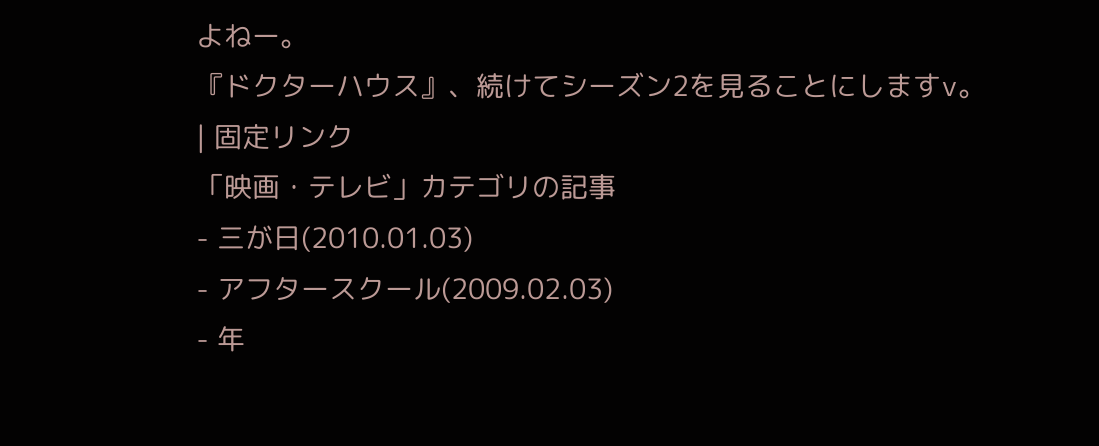よねー。
『ドクターハウス』、続けてシーズン2を見ることにしますv。
| 固定リンク
「映画・テレビ」カテゴリの記事
- 三が日(2010.01.03)
- アフタースクール(2009.02.03)
- 年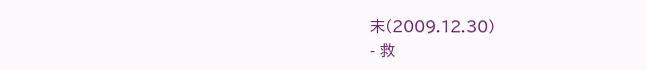末(2009.12.30)
- 救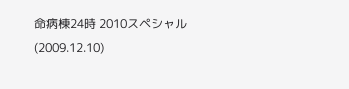命病棟24時 2010スペシャル(2009.12.10)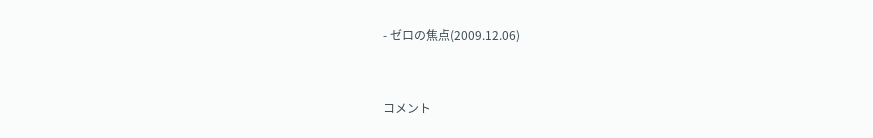- ゼロの焦点(2009.12.06)


コメント